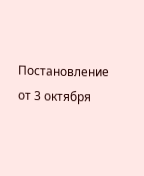Постановление от 3 октября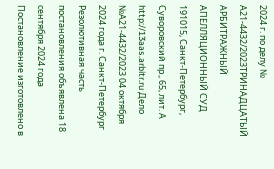2024 г. по делу № А21-4432/2023ТРИНАДЦАТЫЙ АРБИТРАЖНЫЙ АПЕЛЛЯЦИОННЫЙ СУД 191015, Санкт-Петербург, Суворовский пр., 65, лит. А http://13aas.arbitr.ru Дело №А21-4432/2023 04 октября 2024 года г. Санкт-Петербург Резолютивная часть постановления объявлена 18 сентября 2024 года Постановление изготовлено в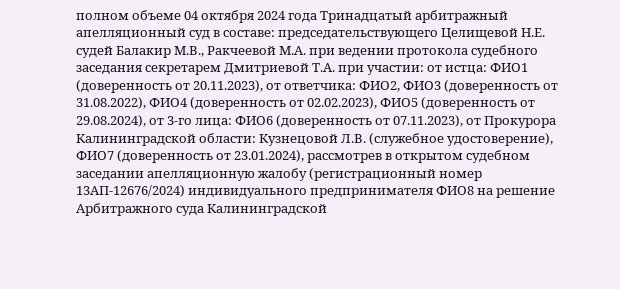полном объеме 04 октября 2024 года Тринадцатый арбитражный апелляционный суд в составе: председательствующего Целищевой Н.Е. судей Балакир М.В., Ракчеевой М.А. при ведении протокола судебного заседания секретарем Дмитриевой Т.А. при участии: от истца: ФИО1 (доверенность от 20.11.2023), от ответчика: ФИО2, ФИО3 (доверенность от 31.08.2022), ФИО4 (доверенность от 02.02.2023), ФИО5 (доверенность от 29.08.2024), от 3-го лица: ФИО6 (доверенность от 07.11.2023), от Прокурора Калининградской области: Кузнецовой Л.В. (служебное удостоверение), ФИО7 (доверенность от 23.01.2024), рассмотрев в открытом судебном заседании апелляционную жалобу (регистрационный номер 13АП-12676/2024) индивидуального предпринимателя ФИО8 на решение Арбитражного суда Калининградской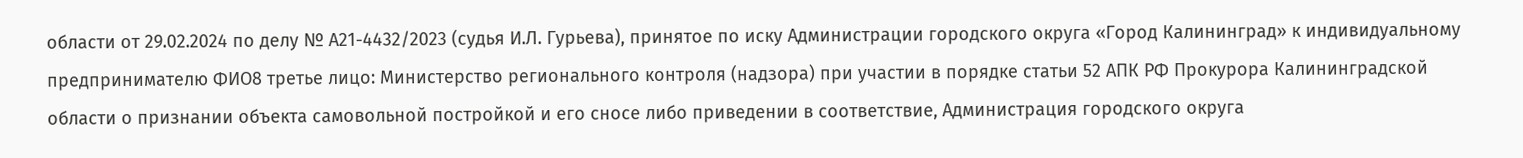области от 29.02.2024 по делу № А21-4432/2023 (судья И.Л. Гурьева), принятое по иску Администрации городского округа «Город Калининград» к индивидуальному предпринимателю ФИО8 третье лицо: Министерство регионального контроля (надзора) при участии в порядке статьи 52 АПК РФ Прокурора Калининградской области о признании объекта самовольной постройкой и его сносе либо приведении в соответствие, Администрация городского округа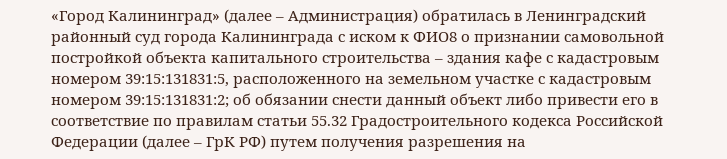«Город Калининград» (далее – Администрация) обратилась в Ленинградский районный суд города Калининграда с иском к ФИО8 о признании самовольной постройкой объекта капитального строительства – здания кафе с кадастровым номером 39:15:131831:5, расположенного на земельном участке с кадастровым номером 39:15:131831:2; об обязании снести данный объект либо привести его в соответствие по правилам статьи 55.32 Градостроительного кодекса Российской Федерации (далее – ГрК РФ) путем получения разрешения на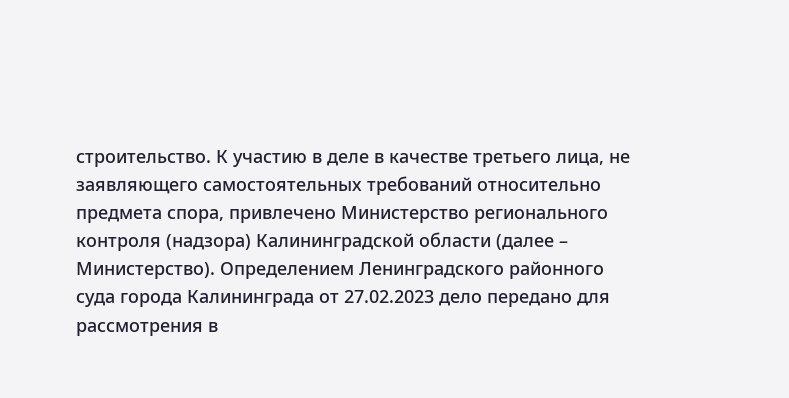строительство. К участию в деле в качестве третьего лица, не заявляющего самостоятельных требований относительно предмета спора, привлечено Министерство регионального контроля (надзора) Калининградской области (далее – Министерство). Определением Ленинградского районного суда города Калининграда от 27.02.2023 дело передано для рассмотрения в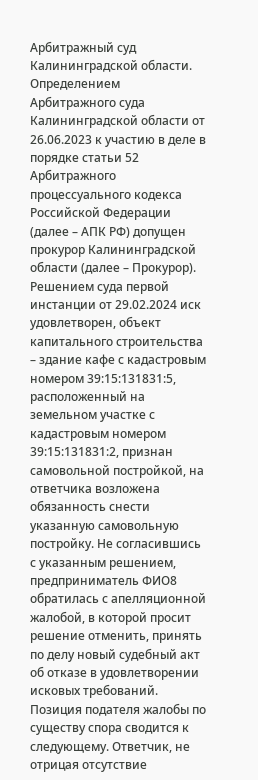Арбитражный суд Калининградской области. Определением Арбитражного суда Калининградской области от 26.06.2023 к участию в деле в порядке статьи 52 Арбитражного процессуального кодекса Российской Федерации (далее – АПК РФ) допущен прокурор Калининградской области (далее – Прокурор). Решением суда первой инстанции от 29.02.2024 иск удовлетворен, объект капитального строительства – здание кафе с кадастровым номером 39:15:131831:5, расположенный на земельном участке с кадастровым номером 39:15:131831:2, признан самовольной постройкой, на ответчика возложена обязанность снести указанную самовольную постройку. Не согласившись с указанным решением, предприниматель ФИО8 обратилась с апелляционной жалобой, в которой просит решение отменить, принять по делу новый судебный акт об отказе в удовлетворении исковых требований. Позиция подателя жалобы по существу спора сводится к следующему. Ответчик, не отрицая отсутствие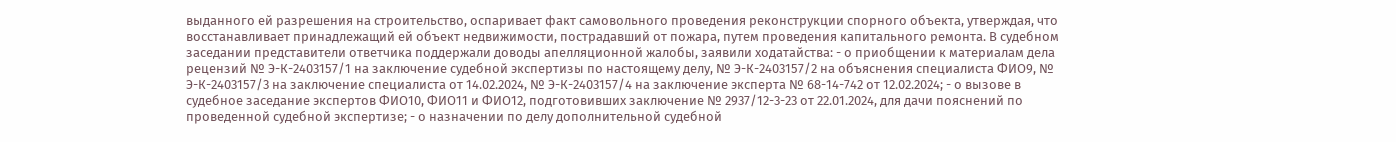выданного ей разрешения на строительство, оспаривает факт самовольного проведения реконструкции спорного объекта, утверждая, что восстанавливает принадлежащий ей объект недвижимости, пострадавший от пожара, путем проведения капитального ремонта. В судебном заседании представители ответчика поддержали доводы апелляционной жалобы, заявили ходатайства: - о приобщении к материалам дела рецензий № Э-К-2403157/1 на заключение судебной экспертизы по настоящему делу, № Э-К-2403157/2 на объяснения специалиста ФИО9, № Э-К-2403157/3 на заключение специалиста от 14.02.2024, № Э-К-2403157/4 на заключение эксперта № 68-14-742 от 12.02.2024; - о вызове в судебное заседание экспертов ФИО10, ФИО11 и ФИО12, подготовивших заключение № 2937/12-3-23 от 22.01.2024, для дачи пояснений по проведенной судебной экспертизе; - о назначении по делу дополнительной судебной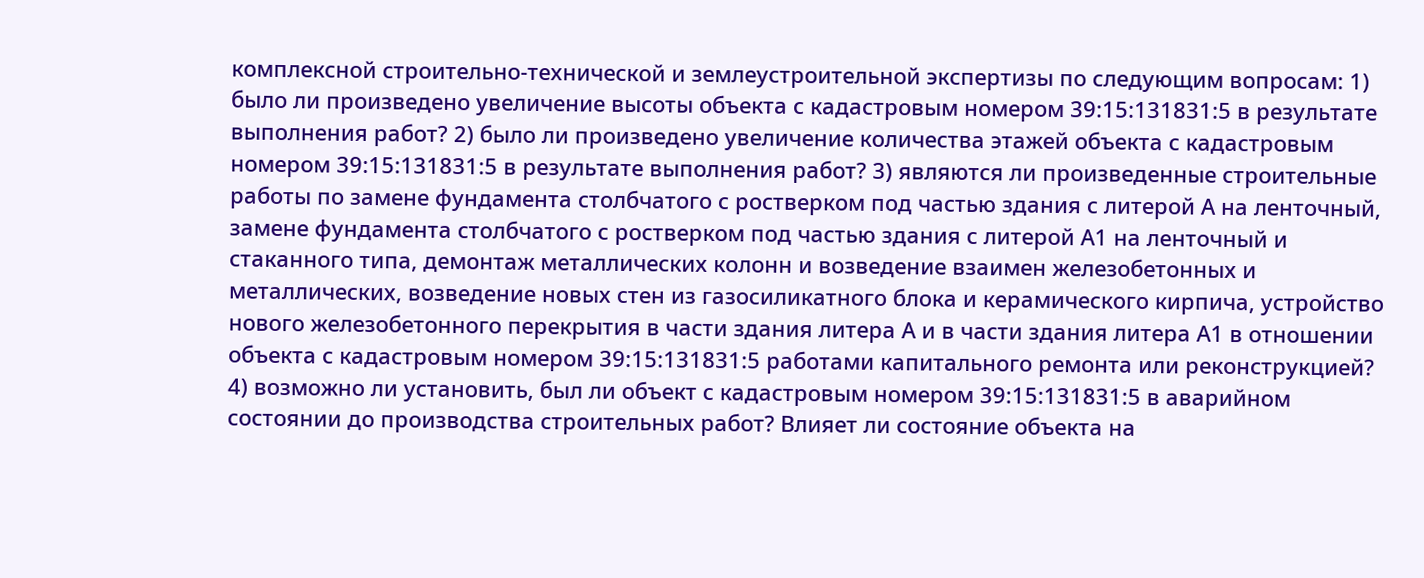комплексной строительно-технической и землеустроительной экспертизы по следующим вопросам: 1) было ли произведено увеличение высоты объекта с кадастровым номером 39:15:131831:5 в результате выполнения работ? 2) было ли произведено увеличение количества этажей объекта с кадастровым номером 39:15:131831:5 в результате выполнения работ? 3) являются ли произведенные строительные работы по замене фундамента столбчатого с ростверком под частью здания с литерой А на ленточный, замене фундамента столбчатого с ростверком под частью здания с литерой А1 на ленточный и стаканного типа, демонтаж металлических колонн и возведение взаимен железобетонных и металлических, возведение новых стен из газосиликатного блока и керамического кирпича, устройство нового железобетонного перекрытия в части здания литера А и в части здания литера А1 в отношении объекта с кадастровым номером 39:15:131831:5 работами капитального ремонта или реконструкцией? 4) возможно ли установить, был ли объект с кадастровым номером 39:15:131831:5 в аварийном состоянии до производства строительных работ? Влияет ли состояние объекта на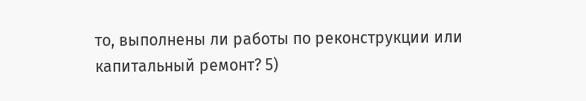то, выполнены ли работы по реконструкции или капитальный ремонт? 5)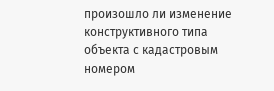произошло ли изменение конструктивного типа объекта с кадастровым номером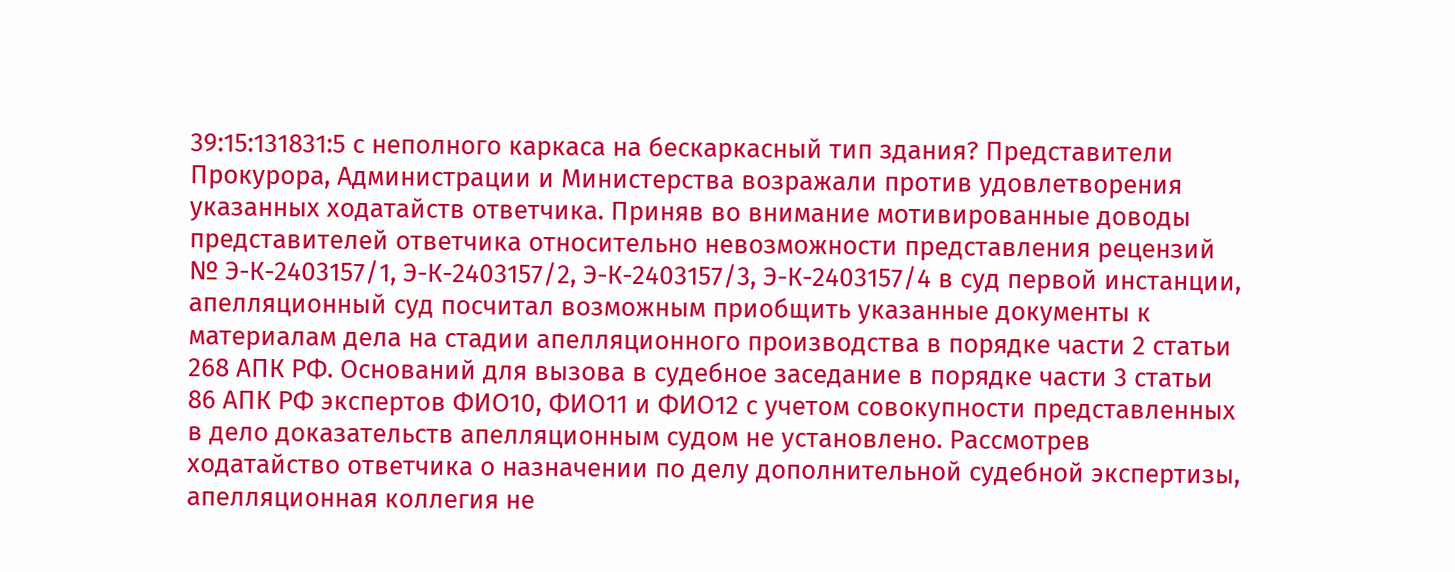39:15:131831:5 с неполного каркаса на бескаркасный тип здания? Представители Прокурора, Администрации и Министерства возражали против удовлетворения указанных ходатайств ответчика. Приняв во внимание мотивированные доводы представителей ответчика относительно невозможности представления рецензий № Э-К-2403157/1, Э-К-2403157/2, Э-К-2403157/3, Э-К-2403157/4 в суд первой инстанции, апелляционный суд посчитал возможным приобщить указанные документы к материалам дела на стадии апелляционного производства в порядке части 2 статьи 268 АПК РФ. Оснований для вызова в судебное заседание в порядке части 3 статьи 86 АПК РФ экспертов ФИО10, ФИО11 и ФИО12 с учетом совокупности представленных в дело доказательств апелляционным судом не установлено. Рассмотрев ходатайство ответчика о назначении по делу дополнительной судебной экспертизы, апелляционная коллегия не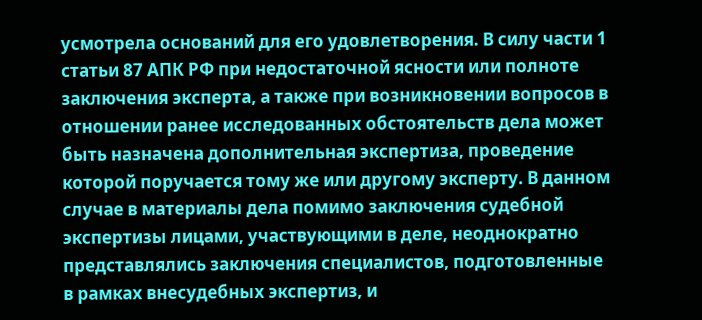усмотрела оснований для его удовлетворения. В силу части 1 статьи 87 АПК РФ при недостаточной ясности или полноте заключения эксперта, а также при возникновении вопросов в отношении ранее исследованных обстоятельств дела может быть назначена дополнительная экспертиза, проведение которой поручается тому же или другому эксперту. В данном случае в материалы дела помимо заключения судебной экспертизы лицами, участвующими в деле, неоднократно представлялись заключения специалистов, подготовленные в рамках внесудебных экспертиз, и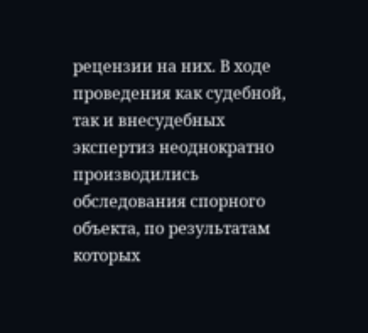рецензии на них. В ходе проведения как судебной, так и внесудебных экспертиз неоднократно производились обследования спорного объекта, по результатам которых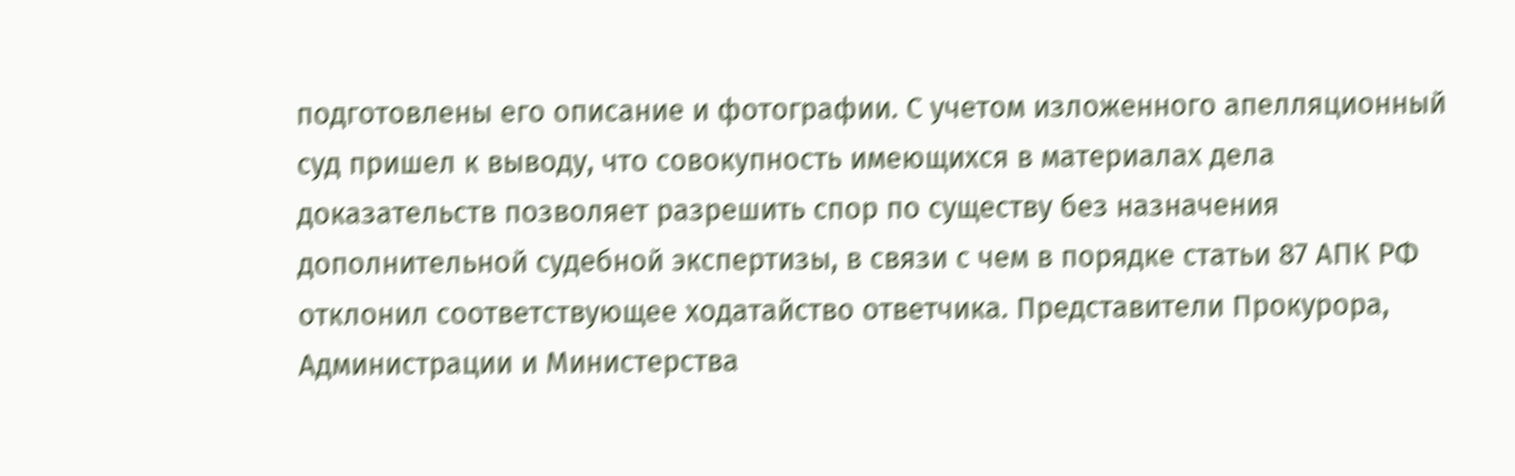подготовлены его описание и фотографии. С учетом изложенного апелляционный суд пришел к выводу, что совокупность имеющихся в материалах дела доказательств позволяет разрешить спор по существу без назначения дополнительной судебной экспертизы, в связи с чем в порядке статьи 87 АПК РФ отклонил соответствующее ходатайство ответчика. Представители Прокурора, Администрации и Министерства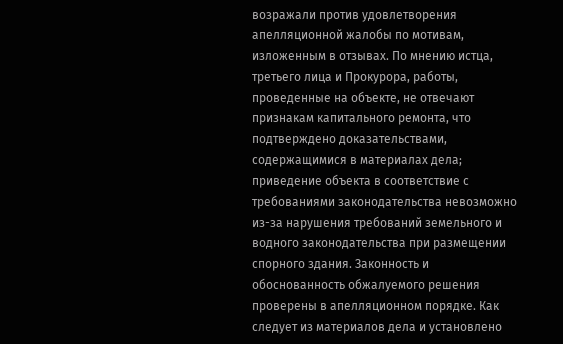возражали против удовлетворения апелляционной жалобы по мотивам, изложенным в отзывах. По мнению истца, третьего лица и Прокурора, работы, проведенные на объекте, не отвечают признакам капитального ремонта, что подтверждено доказательствами, содержащимися в материалах дела; приведение объекта в соответствие с требованиями законодательства невозможно из-за нарушения требований земельного и водного законодательства при размещении спорного здания. Законность и обоснованность обжалуемого решения проверены в апелляционном порядке. Как следует из материалов дела и установлено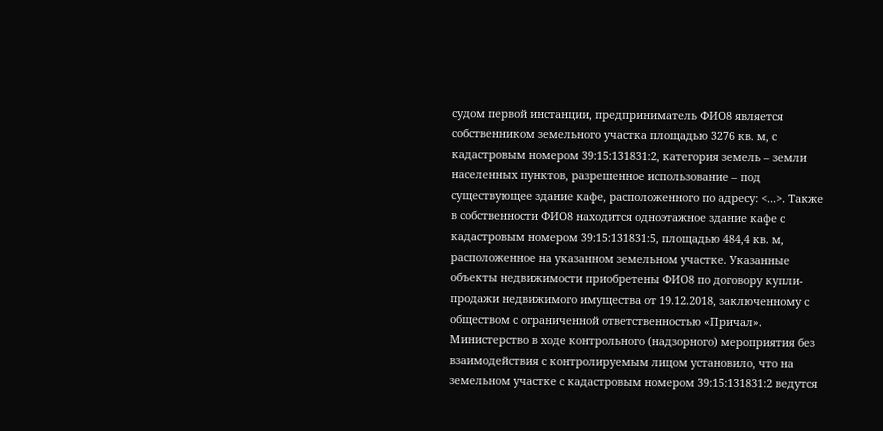судом первой инстанции, предприниматель ФИО8 является собственником земельного участка площадью 3276 кв. м, с кадастровым номером 39:15:131831:2, категория земель – земли населенных пунктов, разрешенное использование – под существующее здание кафе, расположенного по адресу: <...>. Также в собственности ФИО8 находится одноэтажное здание кафе с кадастровым номером 39:15:131831:5, площадью 484,4 кв. м, расположенное на указанном земельном участке. Указанные объекты недвижимости приобретены ФИО8 по договору купли-продажи недвижимого имущества от 19.12.2018, заключенному с обществом с ограниченной ответственностью «Причал». Министерство в ходе контрольного (надзорного) мероприятия без взаимодействия с контролируемым лицом установило, что на земельном участке с кадастровым номером 39:15:131831:2 ведутся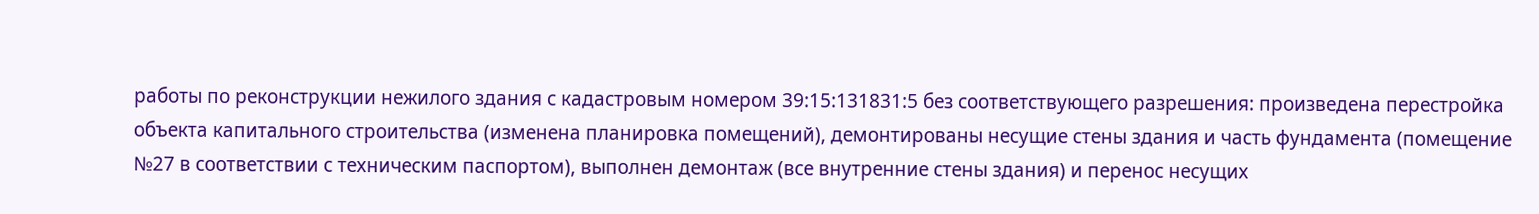работы по реконструкции нежилого здания с кадастровым номером 39:15:131831:5 без соответствующего разрешения: произведена перестройка объекта капитального строительства (изменена планировка помещений), демонтированы несущие стены здания и часть фундамента (помещение №27 в соответствии с техническим паспортом), выполнен демонтаж (все внутренние стены здания) и перенос несущих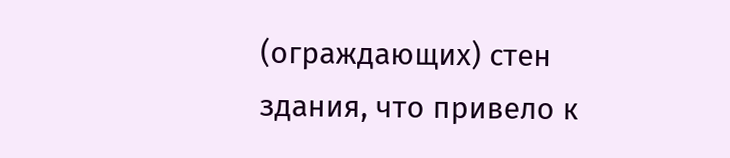(ограждающих) стен здания, что привело к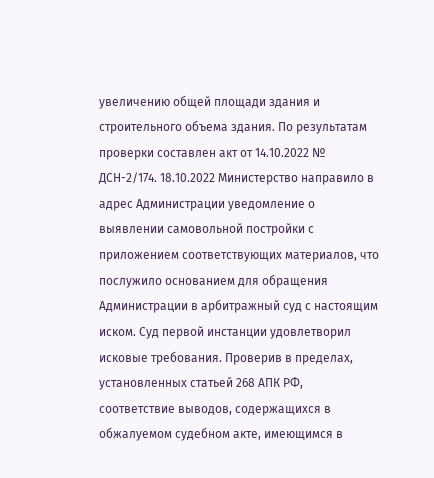увеличению общей площади здания и строительного объема здания. По результатам проверки составлен акт от 14.10.2022 № ДСН-2/174. 18.10.2022 Министерство направило в адрес Администрации уведомление о выявлении самовольной постройки с приложением соответствующих материалов, что послужило основанием для обращения Администрации в арбитражный суд с настоящим иском. Суд первой инстанции удовлетворил исковые требования. Проверив в пределах, установленных статьей 268 АПК РФ, соответствие выводов, содержащихся в обжалуемом судебном акте, имеющимся в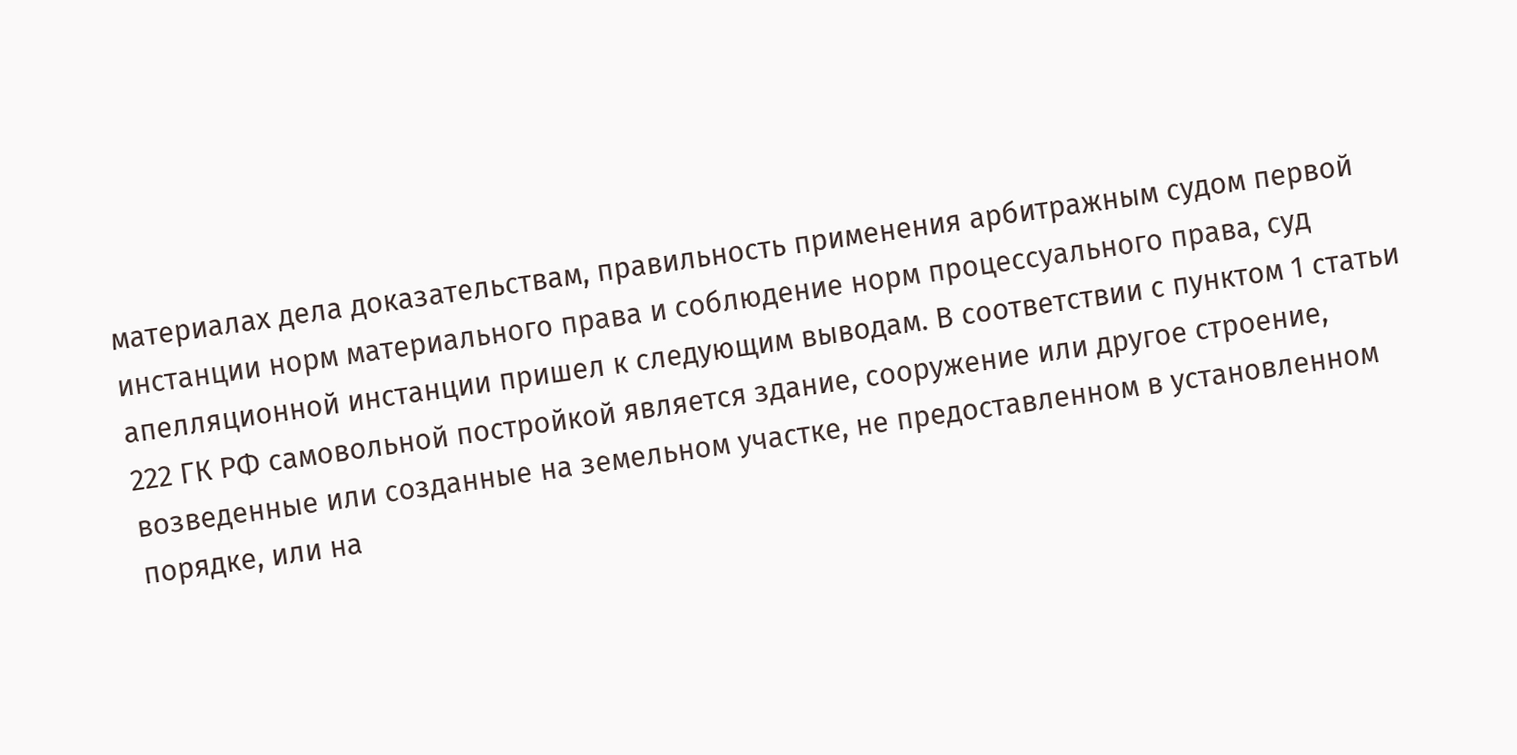материалах дела доказательствам, правильность применения арбитражным судом первой инстанции норм материального права и соблюдение норм процессуального права, суд апелляционной инстанции пришел к следующим выводам. В соответствии с пунктом 1 статьи 222 ГК РФ самовольной постройкой является здание, сооружение или другое строение, возведенные или созданные на земельном участке, не предоставленном в установленном порядке, или на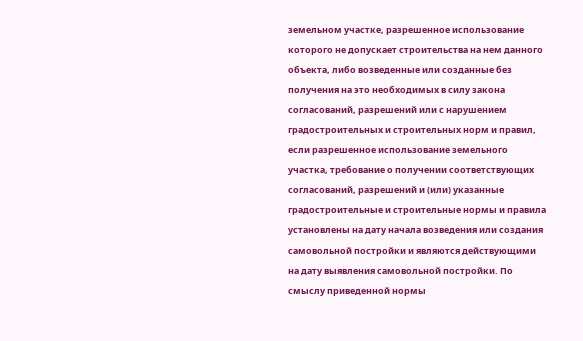земельном участке, разрешенное использование которого не допускает строительства на нем данного объекта, либо возведенные или созданные без получения на это необходимых в силу закона согласований, разрешений или с нарушением градостроительных и строительных норм и правил, если разрешенное использование земельного участка, требование о получении соответствующих согласований, разрешений и (или) указанные градостроительные и строительные нормы и правила установлены на дату начала возведения или создания самовольной постройки и являются действующими на дату выявления самовольной постройки. По смыслу приведенной нормы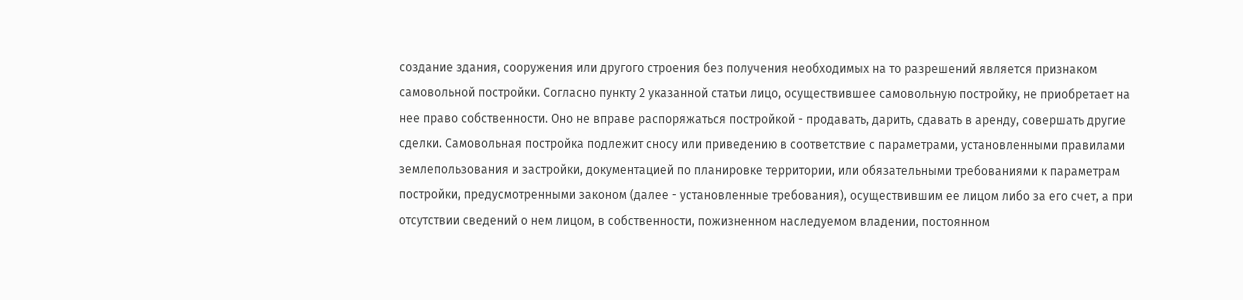создание здания, сооружения или другого строения без получения необходимых на то разрешений является признаком самовольной постройки. Согласно пункту 2 указанной статьи лицо, осуществившее самовольную постройку, не приобретает на нее право собственности. Оно не вправе распоряжаться постройкой - продавать, дарить, сдавать в аренду, совершать другие сделки. Самовольная постройка подлежит сносу или приведению в соответствие с параметрами, установленными правилами землепользования и застройки, документацией по планировке территории, или обязательными требованиями к параметрам постройки, предусмотренными законом (далее - установленные требования), осуществившим ее лицом либо за его счет, а при отсутствии сведений о нем лицом, в собственности, пожизненном наследуемом владении, постоянном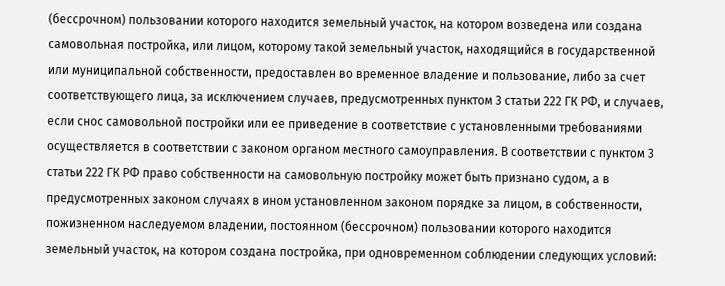(бессрочном) пользовании которого находится земельный участок, на котором возведена или создана самовольная постройка, или лицом, которому такой земельный участок, находящийся в государственной или муниципальной собственности, предоставлен во временное владение и пользование, либо за счет соответствующего лица, за исключением случаев, предусмотренных пунктом 3 статьи 222 ГК РФ, и случаев, если снос самовольной постройки или ее приведение в соответствие с установленными требованиями осуществляется в соответствии с законом органом местного самоуправления. В соответствии с пунктом 3 статьи 222 ГК РФ право собственности на самовольную постройку может быть признано судом, а в предусмотренных законом случаях в ином установленном законом порядке за лицом, в собственности, пожизненном наследуемом владении, постоянном (бессрочном) пользовании которого находится земельный участок, на котором создана постройка, при одновременном соблюдении следующих условий: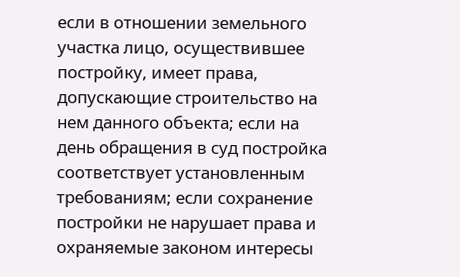если в отношении земельного участка лицо, осуществившее постройку, имеет права, допускающие строительство на нем данного объекта; если на день обращения в суд постройка соответствует установленным требованиям; если сохранение постройки не нарушает права и охраняемые законом интересы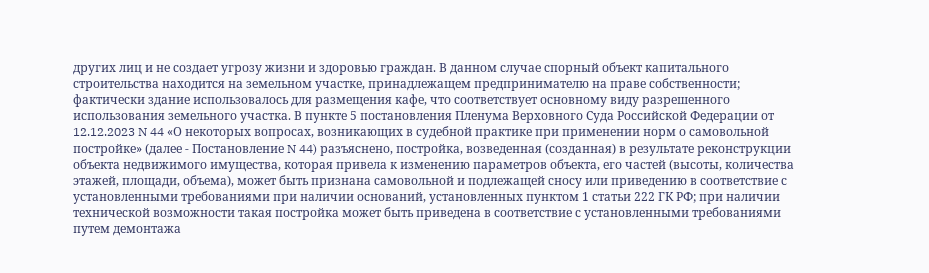других лиц и не создает угрозу жизни и здоровью граждан. В данном случае спорный объект капитального строительства находится на земельном участке, принадлежащем предпринимателю на праве собственности; фактически здание использовалось для размещения кафе, что соответствует основному виду разрешенного использования земельного участка. В пункте 5 постановления Пленума Верховного Суда Российской Федерации от 12.12.2023 N 44 «О некоторых вопросах, возникающих в судебной практике при применении норм о самовольной постройке» (далее - Постановление N 44) разъяснено, постройка, возведенная (созданная) в результате реконструкции объекта недвижимого имущества, которая привела к изменению параметров объекта, его частей (высоты, количества этажей, площади, объема), может быть признана самовольной и подлежащей сносу или приведению в соответствие с установленными требованиями при наличии оснований, установленных пунктом 1 статьи 222 ГК РФ; при наличии технической возможности такая постройка может быть приведена в соответствие с установленными требованиями путем демонтажа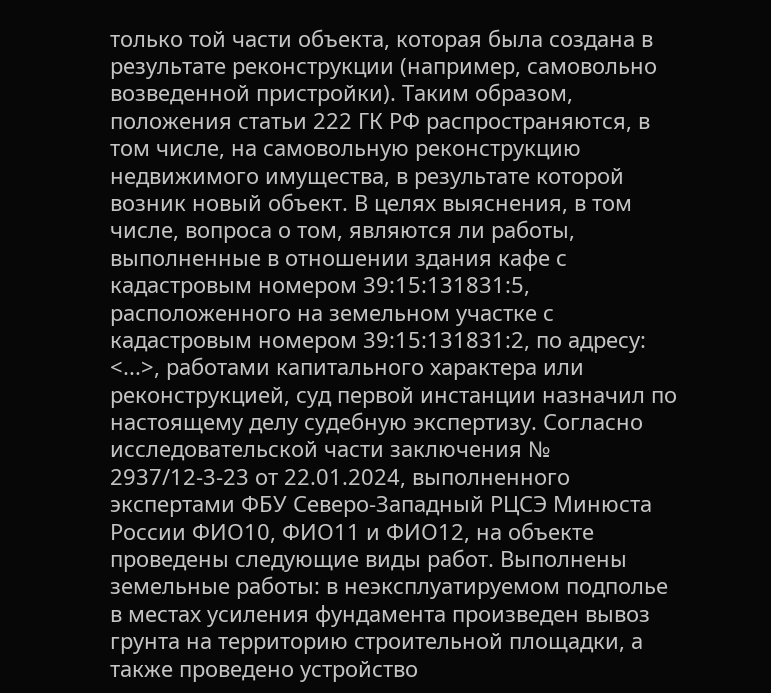только той части объекта, которая была создана в результате реконструкции (например, самовольно возведенной пристройки). Таким образом, положения статьи 222 ГК РФ распространяются, в том числе, на самовольную реконструкцию недвижимого имущества, в результате которой возник новый объект. В целях выяснения, в том числе, вопроса о том, являются ли работы, выполненные в отношении здания кафе с кадастровым номером 39:15:131831:5, расположенного на земельном участке с кадастровым номером 39:15:131831:2, по адресу: <...>, работами капитального характера или реконструкцией, суд первой инстанции назначил по настоящему делу судебную экспертизу. Согласно исследовательской части заключения № 2937/12-3-23 от 22.01.2024, выполненного экспертами ФБУ Северо-Западный РЦСЭ Минюста России ФИО10, ФИО11 и ФИО12, на объекте проведены следующие виды работ. Выполнены земельные работы: в неэксплуатируемом подполье в местах усиления фундамента произведен вывоз грунта на территорию строительной площадки, а также проведено устройство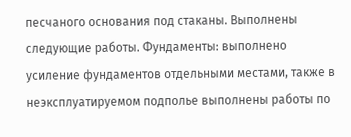песчаного основания под стаканы. Выполнены следующие работы. Фундаменты: выполнено усиление фундаментов отдельными местами, также в неэксплуатируемом подполье выполнены работы по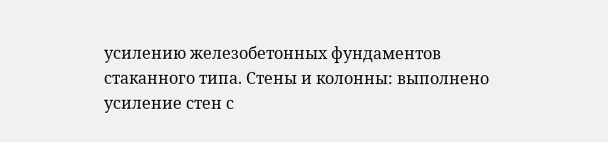усилению железобетонных фундаментов стаканного типа. Стены и колонны: выполнено усиление стен с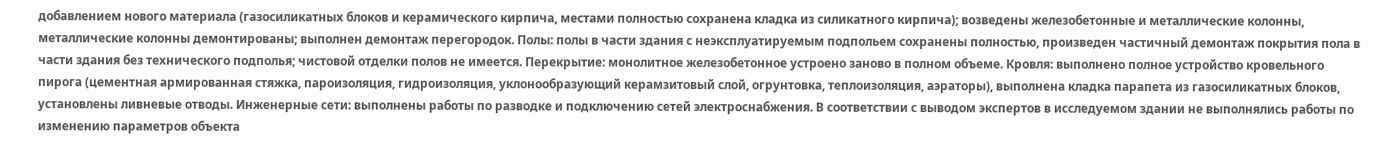добавлением нового материала (газосиликатных блоков и керамического кирпича, местами полностью сохранена кладка из силикатного кирпича); возведены железобетонные и металлические колонны, металлические колонны демонтированы; выполнен демонтаж перегородок. Полы: полы в части здания с неэксплуатируемым подпольем сохранены полностью, произведен частичный демонтаж покрытия пола в части здания без технического подполья; чистовой отделки полов не имеется. Перекрытие: монолитное железобетонное устроено заново в полном объеме. Кровля: выполнено полное устройство кровельного пирога (цементная армированная стяжка, пароизоляция, гидроизоляция, уклонообразующий керамзитовый слой, огрунтовка, теплоизоляция, аэраторы), выполнена кладка парапета из газосиликатных блоков, установлены ливневые отводы. Инженерные сети: выполнены работы по разводке и подключению сетей электроснабжения. В соответствии с выводом экспертов в исследуемом здании не выполнялись работы по изменению параметров объекта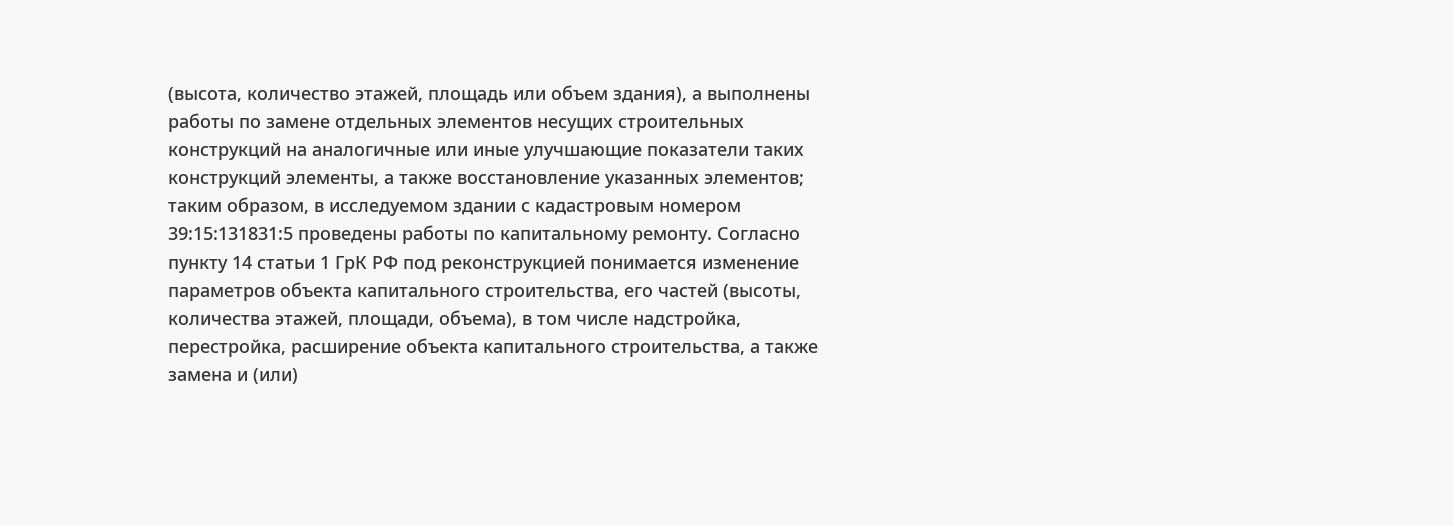(высота, количество этажей, площадь или объем здания), а выполнены работы по замене отдельных элементов несущих строительных конструкций на аналогичные или иные улучшающие показатели таких конструкций элементы, а также восстановление указанных элементов; таким образом, в исследуемом здании с кадастровым номером 39:15:131831:5 проведены работы по капитальному ремонту. Согласно пункту 14 статьи 1 ГрК РФ под реконструкцией понимается изменение параметров объекта капитального строительства, его частей (высоты, количества этажей, площади, объема), в том числе надстройка, перестройка, расширение объекта капитального строительства, а также замена и (или)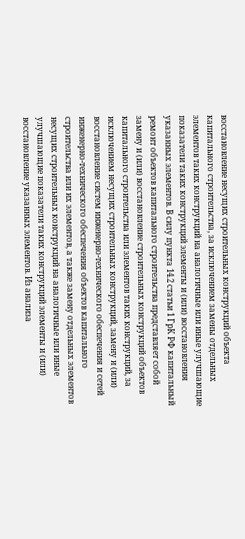восстановление несущих строительных конструкций объекта капитального строительства, за исключением замены отдельных элементов таких конструкций на аналогичные или иные улучшающие показатели таких конструкций элементы и (или) восстановления указанных элементов. В силу пункта 14.2 статьи 1 ГрК РФ капитальный ремонт объектов капитального строительства представляет собой замену и (или) восстановление строительных конструкций объектов капитального строительства или элементов таких конструкций, за исключением несущих строительных конструкций, замену и (или) восстановление систем инженерно-технического обеспечения и сетей инженерно-технического обеспечения объектов капитального строительства или их элементов, а также замену отдельных элементов несущих строительных конструкций на аналогичные или иные улучшающие показатели таких конструкций элементы и (или) восстановление указанных элементов. Из анализа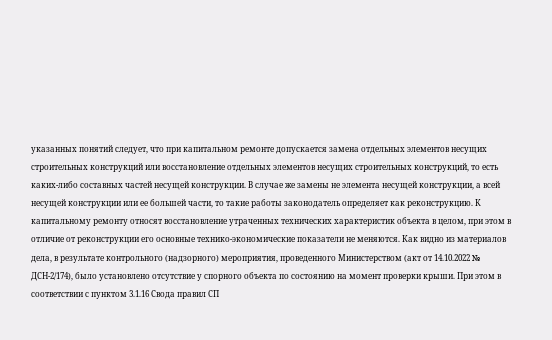указанных понятий следует, что при капитальном ремонте допускается замена отдельных элементов несущих строительных конструкций или восстановление отдельных элементов несущих строительных конструкций, то есть каких-либо составных частей несущей конструкции. В случае же замены не элемента несущей конструкции, а всей несущей конструкции или ее большей части, то такие работы законодатель определяет как реконструкцию. К капитальному ремонту относят восстановление утраченных технических характеристик объекта в целом, при этом в отличие от реконструкции его основные технико-экономические показатели не меняются. Как видно из материалов дела, в результате контрольного (надзорного) мероприятия, проведенного Министерством (акт от 14.10.2022 № ДСН-2/174), было установлено отсутствие у спорного объекта по состоянию на момент проверки крыши. При этом в соответствии с пунктом 3.1.16 Свода правил СП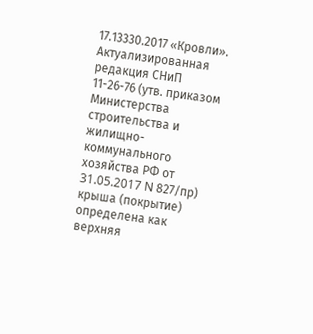17.13330.2017 «Кровли». Актуализированная редакция СНиП 11-26-76 (утв. приказом Министерства строительства и жилищно-коммунального хозяйства РФ от 31.05.2017 N 827/пр) крыша (покрытие) определена как верхняя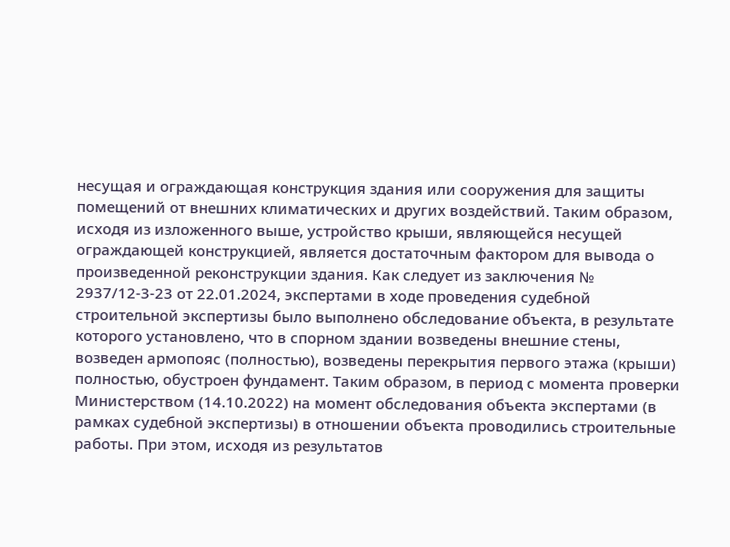несущая и ограждающая конструкция здания или сооружения для защиты помещений от внешних климатических и других воздействий. Таким образом, исходя из изложенного выше, устройство крыши, являющейся несущей ограждающей конструкцией, является достаточным фактором для вывода о произведенной реконструкции здания. Как следует из заключения № 2937/12-3-23 от 22.01.2024, экспертами в ходе проведения судебной строительной экспертизы было выполнено обследование объекта, в результате которого установлено, что в спорном здании возведены внешние стены, возведен армопояс (полностью), возведены перекрытия первого этажа (крыши) полностью, обустроен фундамент. Таким образом, в период с момента проверки Министерством (14.10.2022) на момент обследования объекта экспертами (в рамках судебной экспертизы) в отношении объекта проводились строительные работы. При этом, исходя из результатов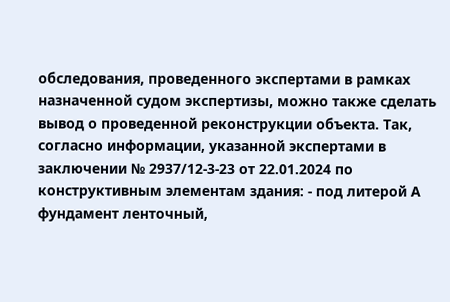обследования, проведенного экспертами в рамках назначенной судом экспертизы, можно также сделать вывод о проведенной реконструкции объекта. Так, согласно информации, указанной экспертами в заключении № 2937/12-3-23 от 22.01.2024 по конструктивным элементам здания: - под литерой А фундамент ленточный,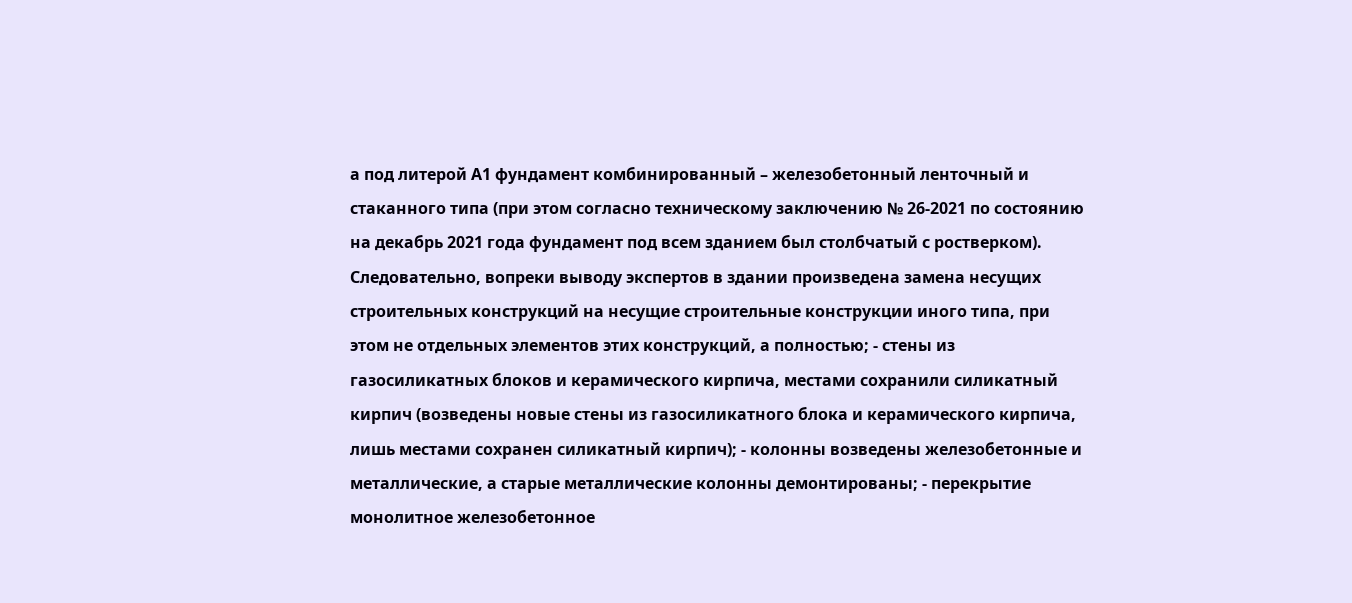а под литерой А1 фундамент комбинированный – железобетонный ленточный и стаканного типа (при этом согласно техническому заключению № 26-2021 по состоянию на декабрь 2021 года фундамент под всем зданием был столбчатый с ростверком). Следовательно, вопреки выводу экспертов в здании произведена замена несущих строительных конструкций на несущие строительные конструкции иного типа, при этом не отдельных элементов этих конструкций, а полностью; - стены из газосиликатных блоков и керамического кирпича, местами сохранили силикатный кирпич (возведены новые стены из газосиликатного блока и керамического кирпича, лишь местами сохранен силикатный кирпич); - колонны возведены железобетонные и металлические, а старые металлические колонны демонтированы; - перекрытие монолитное железобетонное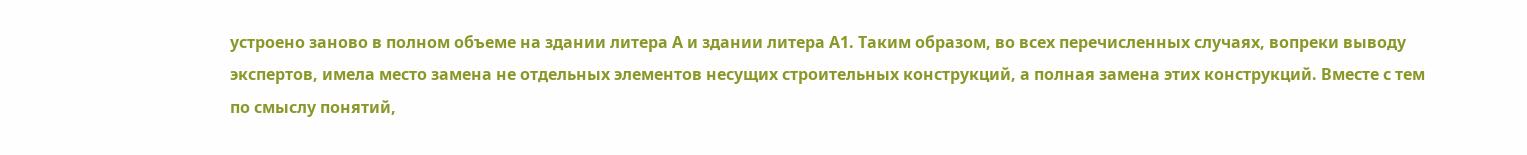устроено заново в полном объеме на здании литера А и здании литера А1. Таким образом, во всех перечисленных случаях, вопреки выводу экспертов, имела место замена не отдельных элементов несущих строительных конструкций, а полная замена этих конструкций. Вместе с тем по смыслу понятий,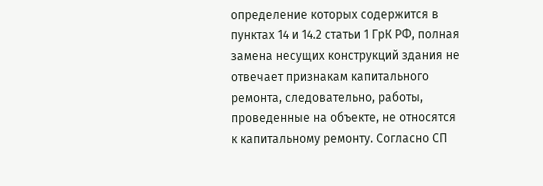определение которых содержится в пунктах 14 и 14.2 статьи 1 ГрК РФ, полная замена несущих конструкций здания не отвечает признакам капитального ремонта, следовательно, работы, проведенные на объекте, не относятся к капитальному ремонту. Согласно СП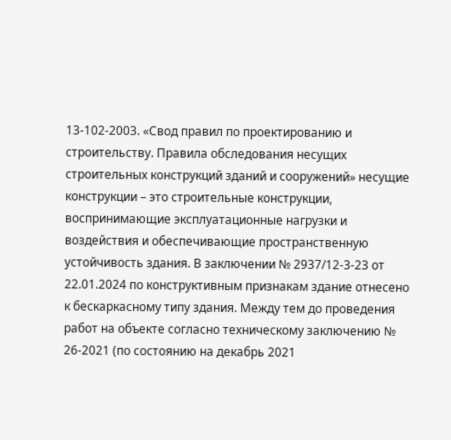13-102-2003. «Свод правил по проектированию и строительству. Правила обследования несущих строительных конструкций зданий и сооружений» несущие конструкции – это строительные конструкции, воспринимающие эксплуатационные нагрузки и воздействия и обеспечивающие пространственную устойчивость здания. В заключении № 2937/12-3-23 от 22.01.2024 по конструктивным признакам здание отнесено к бескаркасному типу здания. Между тем до проведения работ на объекте согласно техническому заключению № 26-2021 (по состоянию на декабрь 2021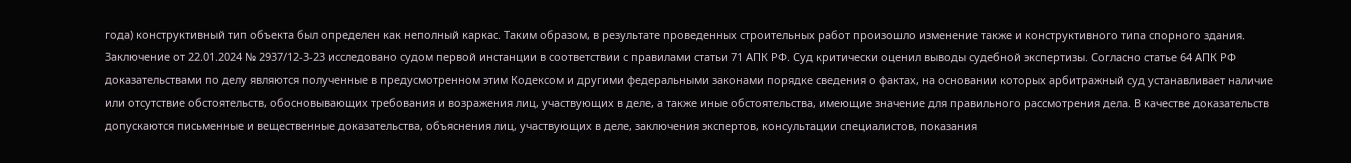года) конструктивный тип объекта был определен как неполный каркас. Таким образом, в результате проведенных строительных работ произошло изменение также и конструктивного типа спорного здания. Заключение от 22.01.2024 № 2937/12-3-23 исследовано судом первой инстанции в соответствии с правилами статьи 71 АПК РФ. Суд критически оценил выводы судебной экспертизы. Согласно статье 64 АПК РФ доказательствами по делу являются полученные в предусмотренном этим Кодексом и другими федеральными законами порядке сведения о фактах, на основании которых арбитражный суд устанавливает наличие или отсутствие обстоятельств, обосновывающих требования и возражения лиц, участвующих в деле, а также иные обстоятельства, имеющие значение для правильного рассмотрения дела. В качестве доказательств допускаются письменные и вещественные доказательства, объяснения лиц, участвующих в деле, заключения экспертов, консультации специалистов, показания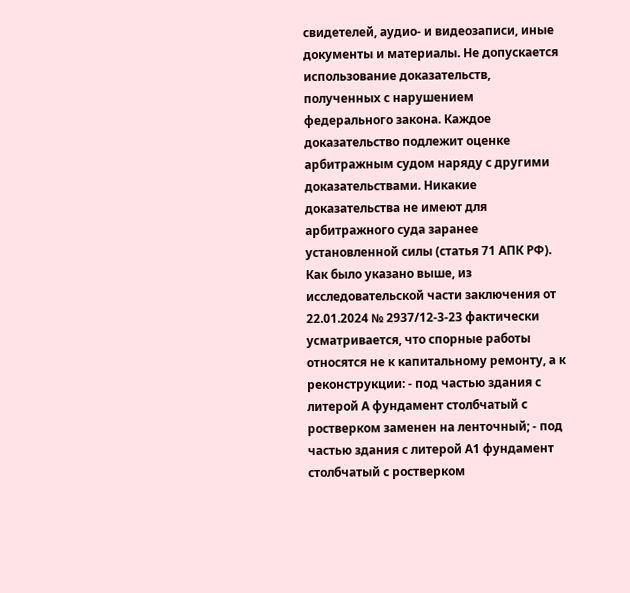свидетелей, аудио- и видеозаписи, иные документы и материалы. Не допускается использование доказательств, полученных с нарушением федерального закона. Каждое доказательство подлежит оценке арбитражным судом наряду с другими доказательствами. Никакие доказательства не имеют для арбитражного суда заранее установленной силы (статья 71 АПК РФ). Как было указано выше, из исследовательской части заключения от 22.01.2024 № 2937/12-3-23 фактически усматривается, что спорные работы относятся не к капитальному ремонту, а к реконструкции: - под частью здания с литерой А фундамент столбчатый с ростверком заменен на ленточный; - под частью здания с литерой А1 фундамент столбчатый с ростверком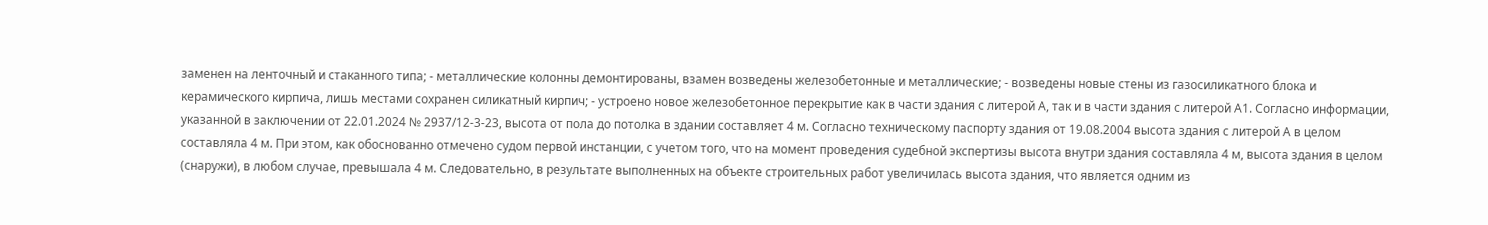заменен на ленточный и стаканного типа; - металлические колонны демонтированы, взамен возведены железобетонные и металлические; - возведены новые стены из газосиликатного блока и керамического кирпича, лишь местами сохранен силикатный кирпич; - устроено новое железобетонное перекрытие как в части здания с литерой А, так и в части здания с литерой А1. Согласно информации, указанной в заключении от 22.01.2024 № 2937/12-3-23, высота от пола до потолка в здании составляет 4 м. Согласно техническому паспорту здания от 19.08.2004 высота здания с литерой А в целом составляла 4 м. При этом, как обоснованно отмечено судом первой инстанции, с учетом того, что на момент проведения судебной экспертизы высота внутри здания составляла 4 м, высота здания в целом (снаружи), в любом случае, превышала 4 м. Следовательно, в результате выполненных на объекте строительных работ увеличилась высота здания, что является одним из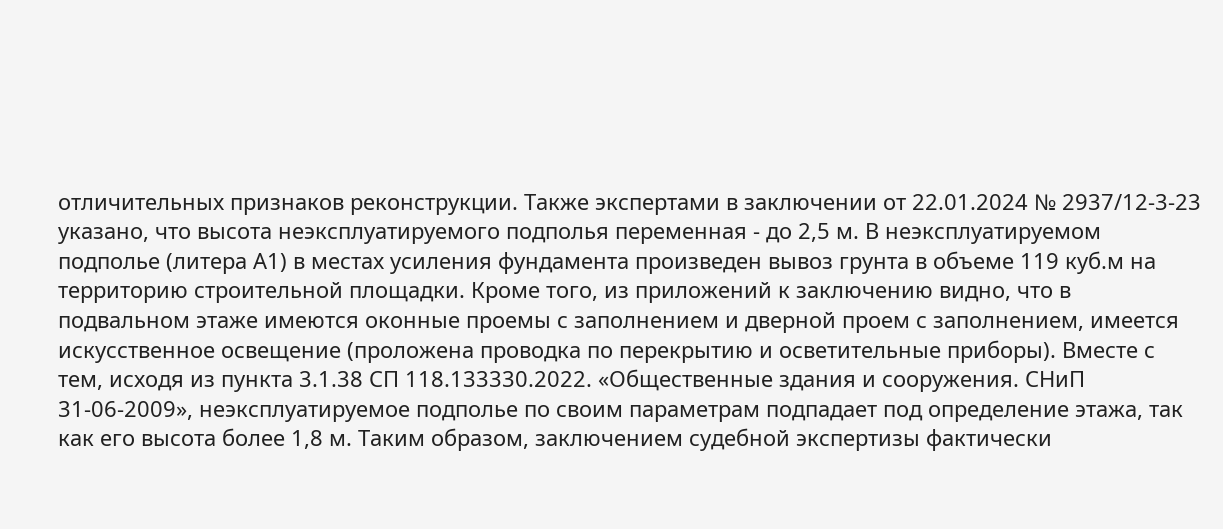отличительных признаков реконструкции. Также экспертами в заключении от 22.01.2024 № 2937/12-3-23 указано, что высота неэксплуатируемого подполья переменная - до 2,5 м. В неэксплуатируемом подполье (литера А1) в местах усиления фундамента произведен вывоз грунта в объеме 119 куб.м на территорию строительной площадки. Кроме того, из приложений к заключению видно, что в подвальном этаже имеются оконные проемы с заполнением и дверной проем с заполнением, имеется искусственное освещение (проложена проводка по перекрытию и осветительные приборы). Вместе с тем, исходя из пункта 3.1.38 СП 118.133330.2022. «Общественные здания и сооружения. СНиП 31-06-2009», неэксплуатируемое подполье по своим параметрам подпадает под определение этажа, так как его высота более 1,8 м. Таким образом, заключением судебной экспертизы фактически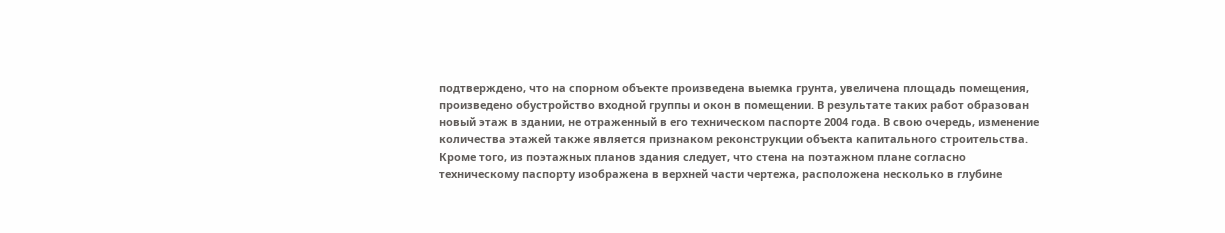подтверждено, что на спорном объекте произведена выемка грунта, увеличена площадь помещения, произведено обустройство входной группы и окон в помещении. В результате таких работ образован новый этаж в здании, не отраженный в его техническом паспорте 2004 года. В свою очередь, изменение количества этажей также является признаком реконструкции объекта капитального строительства. Кроме того, из поэтажных планов здания следует, что стена на поэтажном плане согласно техническому паспорту изображена в верхней части чертежа, расположена несколько в глубине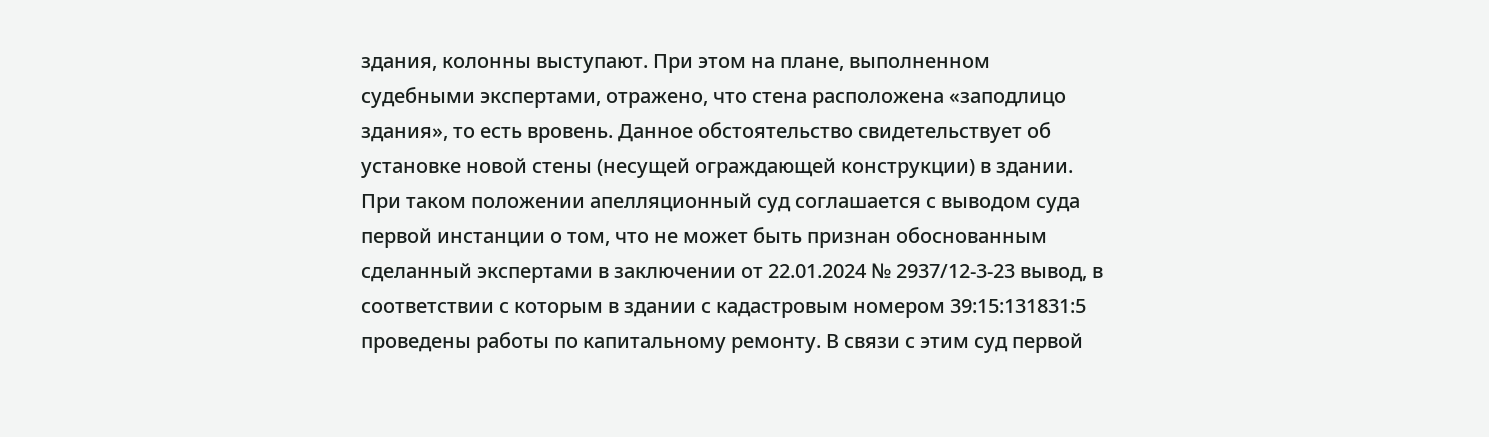здания, колонны выступают. При этом на плане, выполненном судебными экспертами, отражено, что стена расположена «заподлицо здания», то есть вровень. Данное обстоятельство свидетельствует об установке новой стены (несущей ограждающей конструкции) в здании. При таком положении апелляционный суд соглашается с выводом суда первой инстанции о том, что не может быть признан обоснованным сделанный экспертами в заключении от 22.01.2024 № 2937/12-3-23 вывод, в соответствии с которым в здании с кадастровым номером 39:15:131831:5 проведены работы по капитальному ремонту. В связи с этим суд первой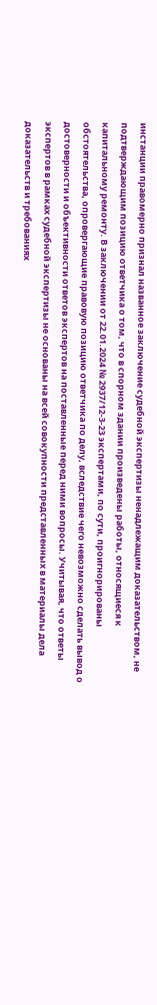инстанции правомерно признал названное заключение судебной экспертизы ненадлежащим доказательством, не подтверждающим позицию ответчика о том, что в спорном здании произведены работы, относящиеся к капитальному ремонту. В заключении от 22.01.2024 № 2937/12-3-23 экспертами, по сути, проигнорированы обстоятельства, опровергающие правовую позицию ответчика по делу, вследствие чего невозможно сделать вывод о достоверности и объективности ответов экспертов на поставленные перед ними вопросы. Учитывая, что ответы экспертов в рамках судебной экспертизы не основаны на всей совокупности представленных в материалы дела доказательств и требованиях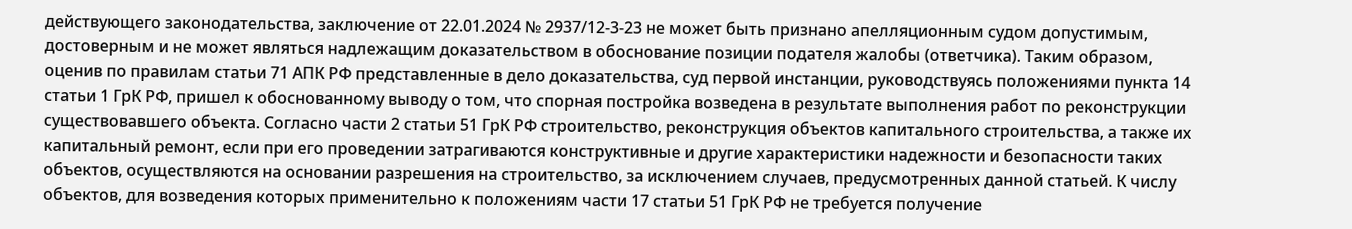действующего законодательства, заключение от 22.01.2024 № 2937/12-3-23 не может быть признано апелляционным судом допустимым, достоверным и не может являться надлежащим доказательством в обоснование позиции подателя жалобы (ответчика). Таким образом, оценив по правилам статьи 71 АПК РФ представленные в дело доказательства, суд первой инстанции, руководствуясь положениями пункта 14 статьи 1 ГрК РФ, пришел к обоснованному выводу о том, что спорная постройка возведена в результате выполнения работ по реконструкции существовавшего объекта. Согласно части 2 статьи 51 ГрК РФ строительство, реконструкция объектов капитального строительства, а также их капитальный ремонт, если при его проведении затрагиваются конструктивные и другие характеристики надежности и безопасности таких объектов, осуществляются на основании разрешения на строительство, за исключением случаев, предусмотренных данной статьей. К числу объектов, для возведения которых применительно к положениям части 17 статьи 51 ГрК РФ не требуется получение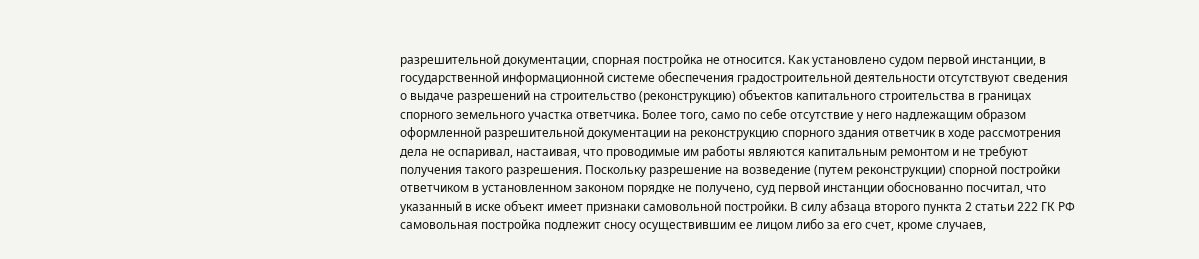разрешительной документации, спорная постройка не относится. Как установлено судом первой инстанции, в государственной информационной системе обеспечения градостроительной деятельности отсутствуют сведения о выдаче разрешений на строительство (реконструкцию) объектов капитального строительства в границах спорного земельного участка ответчика. Более того, само по себе отсутствие у него надлежащим образом оформленной разрешительной документации на реконструкцию спорного здания ответчик в ходе рассмотрения дела не оспаривал, настаивая, что проводимые им работы являются капитальным ремонтом и не требуют получения такого разрешения. Поскольку разрешение на возведение (путем реконструкции) спорной постройки ответчиком в установленном законом порядке не получено, суд первой инстанции обоснованно посчитал, что указанный в иске объект имеет признаки самовольной постройки. В силу абзаца второго пункта 2 статьи 222 ГК РФ самовольная постройка подлежит сносу осуществившим ее лицом либо за его счет, кроме случаев,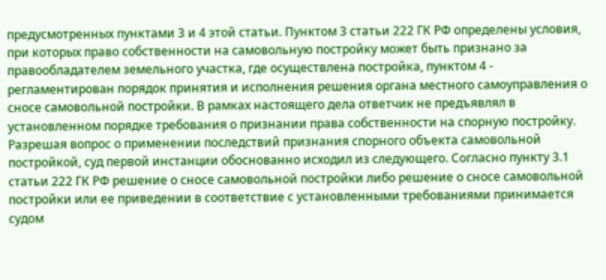предусмотренных пунктами 3 и 4 этой статьи. Пунктом 3 статьи 222 ГК РФ определены условия, при которых право собственности на самовольную постройку может быть признано за правообладателем земельного участка, где осуществлена постройка, пунктом 4 - регламентирован порядок принятия и исполнения решения органа местного самоуправления о сносе самовольной постройки. В рамках настоящего дела ответчик не предъявлял в установленном порядке требования о признании права собственности на спорную постройку. Разрешая вопрос о применении последствий признания спорного объекта самовольной постройкой, суд первой инстанции обоснованно исходил из следующего. Согласно пункту 3.1 статьи 222 ГК РФ решение о сносе самовольной постройки либо решение о сносе самовольной постройки или ее приведении в соответствие с установленными требованиями принимается судом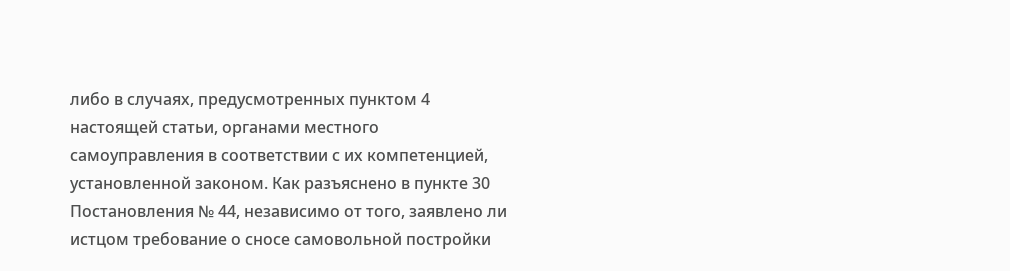либо в случаях, предусмотренных пунктом 4 настоящей статьи, органами местного самоуправления в соответствии с их компетенцией, установленной законом. Как разъяснено в пункте 30 Постановления № 44, независимо от того, заявлено ли истцом требование о сносе самовольной постройки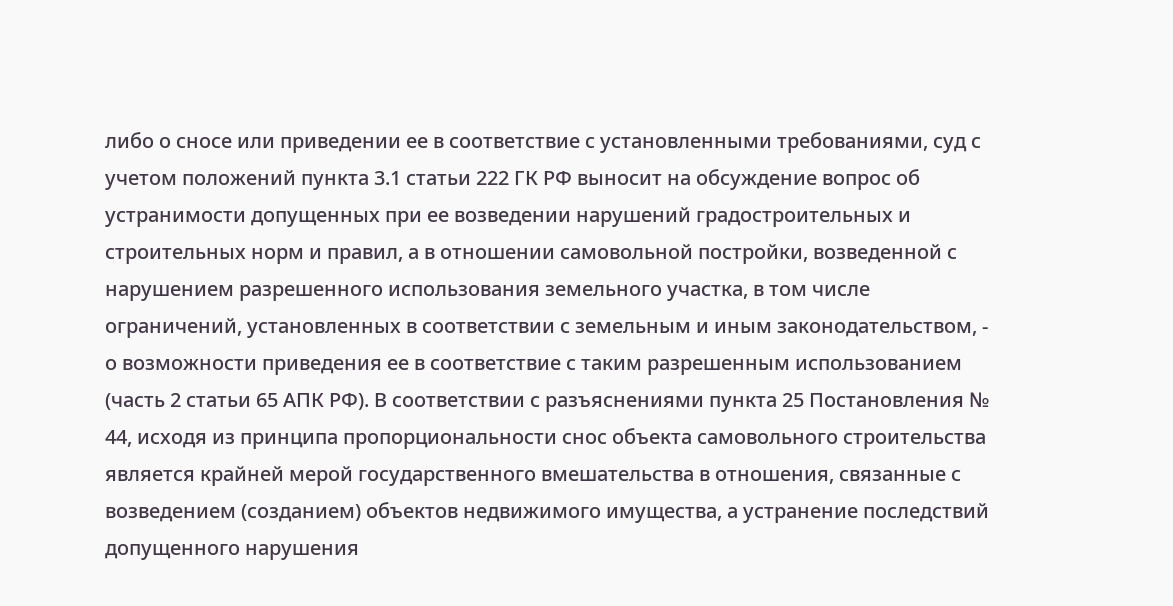либо о сносе или приведении ее в соответствие с установленными требованиями, суд с учетом положений пункта 3.1 статьи 222 ГК РФ выносит на обсуждение вопрос об устранимости допущенных при ее возведении нарушений градостроительных и строительных норм и правил, а в отношении самовольной постройки, возведенной с нарушением разрешенного использования земельного участка, в том числе ограничений, установленных в соответствии с земельным и иным законодательством, - о возможности приведения ее в соответствие с таким разрешенным использованием (часть 2 статьи 65 АПК РФ). В соответствии с разъяснениями пункта 25 Постановления № 44, исходя из принципа пропорциональности снос объекта самовольного строительства является крайней мерой государственного вмешательства в отношения, связанные с возведением (созданием) объектов недвижимого имущества, а устранение последствий допущенного нарушения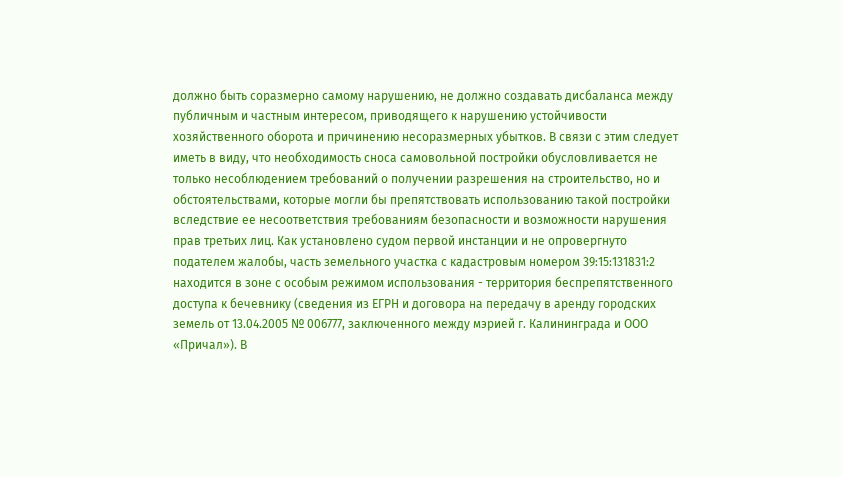должно быть соразмерно самому нарушению, не должно создавать дисбаланса между публичным и частным интересом, приводящего к нарушению устойчивости хозяйственного оборота и причинению несоразмерных убытков. В связи с этим следует иметь в виду, что необходимость сноса самовольной постройки обусловливается не только несоблюдением требований о получении разрешения на строительство, но и обстоятельствами, которые могли бы препятствовать использованию такой постройки вследствие ее несоответствия требованиям безопасности и возможности нарушения прав третьих лиц. Как установлено судом первой инстанции и не опровергнуто подателем жалобы, часть земельного участка с кадастровым номером 39:15:131831:2 находится в зоне с особым режимом использования - территория беспрепятственного доступа к бечевнику (сведения из ЕГРН и договора на передачу в аренду городских земель от 13.04.2005 № 006777, заключенного между мэрией г. Калининграда и ООО «Причал»). В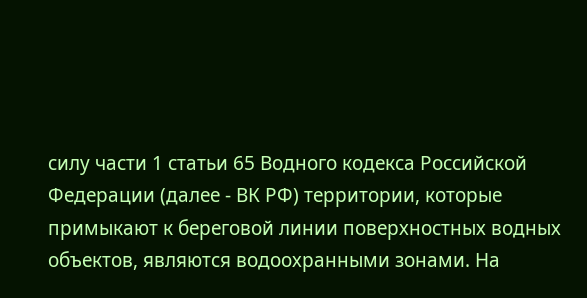силу части 1 статьи 65 Водного кодекса Российской Федерации (далее - ВК РФ) территории, которые примыкают к береговой линии поверхностных водных объектов, являются водоохранными зонами. На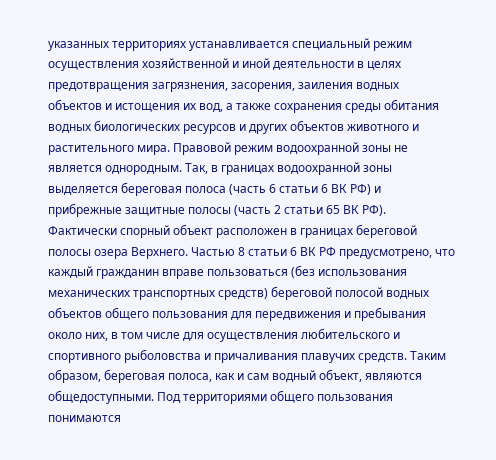указанных территориях устанавливается специальный режим осуществления хозяйственной и иной деятельности в целях предотвращения загрязнения, засорения, заиления водных объектов и истощения их вод, а также сохранения среды обитания водных биологических ресурсов и других объектов животного и растительного мира. Правовой режим водоохранной зоны не является однородным. Так, в границах водоохранной зоны выделяется береговая полоса (часть 6 статьи 6 ВК РФ) и прибрежные защитные полосы (часть 2 статьи 65 ВК РФ). Фактически спорный объект расположен в границах береговой полосы озера Верхнего. Частью 8 статьи 6 ВК РФ предусмотрено, что каждый гражданин вправе пользоваться (без использования механических транспортных средств) береговой полосой водных объектов общего пользования для передвижения и пребывания около них, в том числе для осуществления любительского и спортивного рыболовства и причаливания плавучих средств. Таким образом, береговая полоса, как и сам водный объект, являются общедоступными. Под территориями общего пользования понимаются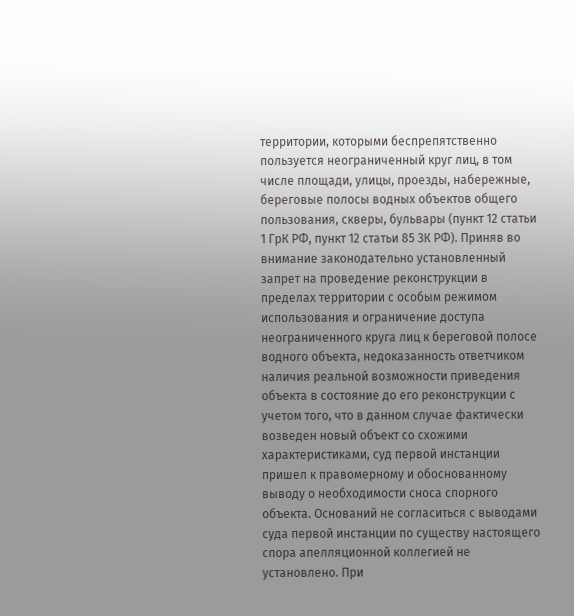территории, которыми беспрепятственно пользуется неограниченный круг лиц, в том числе площади, улицы, проезды, набережные, береговые полосы водных объектов общего пользования, скверы, бульвары (пункт 12 статьи 1 ГрК РФ, пункт 12 статьи 85 ЗК РФ). Приняв во внимание законодательно установленный запрет на проведение реконструкции в пределах территории с особым режимом использования и ограничение доступа неограниченного круга лиц к береговой полосе водного объекта, недоказанность ответчиком наличия реальной возможности приведения объекта в состояние до его реконструкции с учетом того, что в данном случае фактически возведен новый объект со схожими характеристиками, суд первой инстанции пришел к правомерному и обоснованному выводу о необходимости сноса спорного объекта. Оснований не согласиться с выводами суда первой инстанции по существу настоящего спора апелляционной коллегией не установлено. При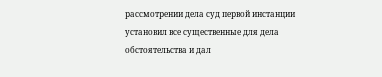рассмотрении дела суд первой инстанции установил все существенные для дела обстоятельства и дал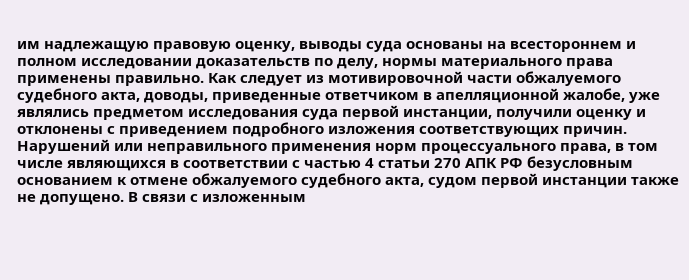им надлежащую правовую оценку, выводы суда основаны на всестороннем и полном исследовании доказательств по делу, нормы материального права применены правильно. Как следует из мотивировочной части обжалуемого судебного акта, доводы, приведенные ответчиком в апелляционной жалобе, уже являлись предметом исследования суда первой инстанции, получили оценку и отклонены с приведением подробного изложения соответствующих причин. Нарушений или неправильного применения норм процессуального права, в том числе являющихся в соответствии с частью 4 статьи 270 АПК РФ безусловным основанием к отмене обжалуемого судебного акта, судом первой инстанции также не допущено. В связи с изложенным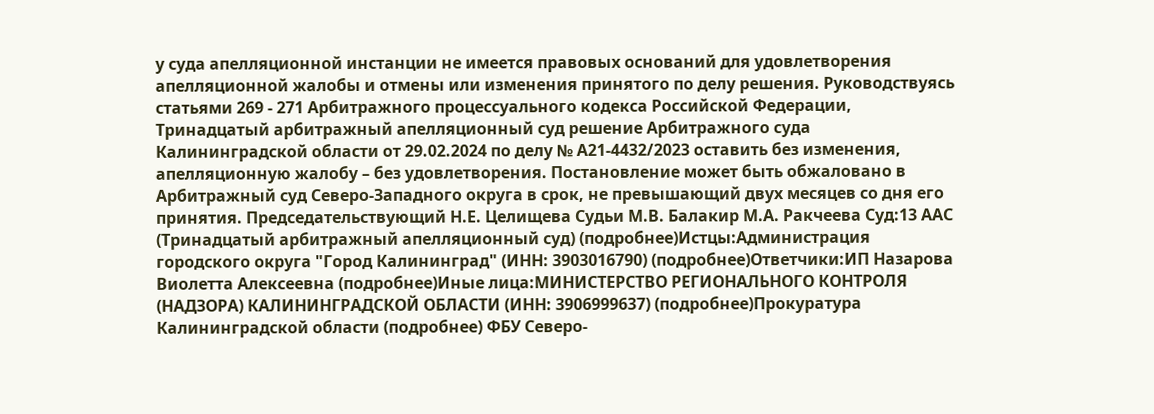у суда апелляционной инстанции не имеется правовых оснований для удовлетворения апелляционной жалобы и отмены или изменения принятого по делу решения. Руководствуясь статьями 269 - 271 Арбитражного процессуального кодекса Российской Федерации, Тринадцатый арбитражный апелляционный суд решение Арбитражного суда Калининградской области от 29.02.2024 по делу № А21-4432/2023 оставить без изменения, апелляционную жалобу – без удовлетворения. Постановление может быть обжаловано в Арбитражный суд Северо-Западного округа в срок, не превышающий двух месяцев со дня его принятия. Председательствующий Н.Е. Целищева Судьи М.В. Балакир М.А. Ракчеева Суд:13 ААС (Тринадцатый арбитражный апелляционный суд) (подробнее)Истцы:Администрация городского округа "Город Калининград" (ИНН: 3903016790) (подробнее)Ответчики:ИП Назарова Виолетта Алексеевна (подробнее)Иные лица:МИНИСТЕРСТВО РЕГИОНАЛЬНОГО КОНТРОЛЯ (НАДЗОРА) КАЛИНИНГРАДСКОЙ ОБЛАСТИ (ИНН: 3906999637) (подробнее)Прокуратура Калининградской области (подробнее) ФБУ Северо-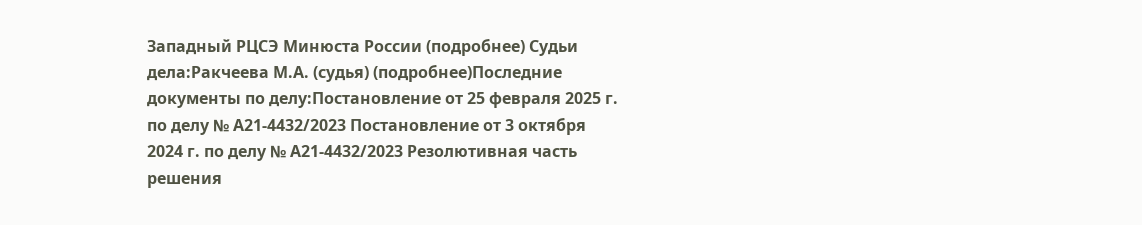Западный РЦСЭ Минюста России (подробнее) Судьи дела:Ракчеева М.А. (судья) (подробнее)Последние документы по делу:Постановление от 25 февраля 2025 г. по делу № А21-4432/2023 Постановление от 3 октября 2024 г. по делу № А21-4432/2023 Резолютивная часть решения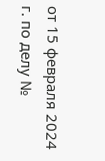от 15 февраля 2024 г. по делу №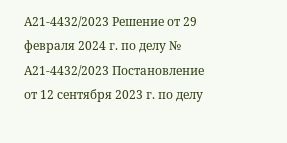А21-4432/2023 Решение от 29 февраля 2024 г. по делу № А21-4432/2023 Постановление от 12 сентября 2023 г. по делу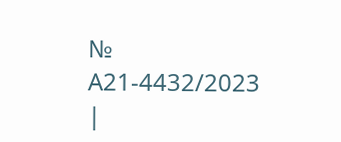№ А21-4432/2023 |